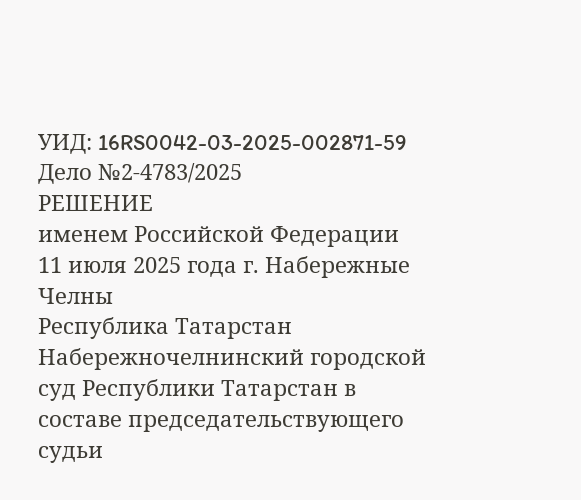УИД: 16RS0042-03-2025-002871-59
Дело №2-4783/2025
РЕШЕНИЕ
именем Российской Федерации
11 июля 2025 года г. Набережные Челны
Республика Татарстан
Набережночелнинский городской суд Республики Татарстан в составе председательствующего судьи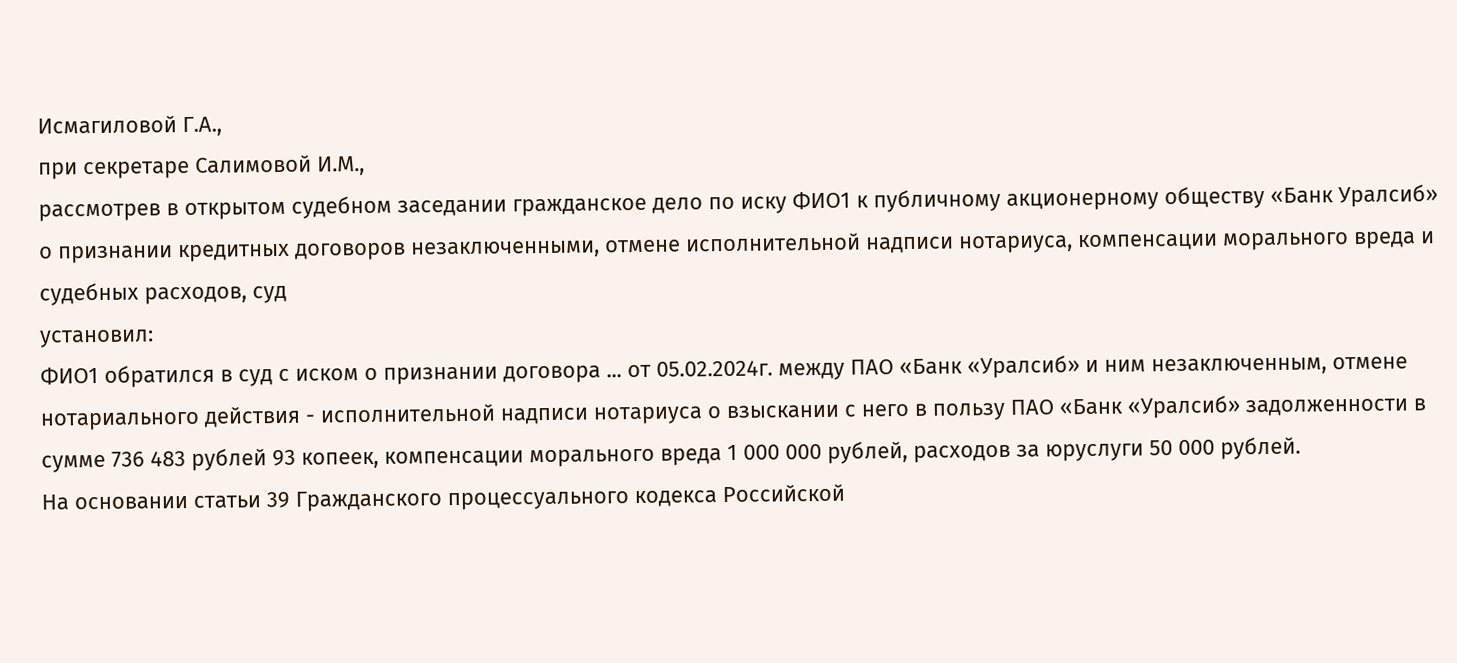Исмагиловой Г.А.,
при секретаре Салимовой И.М.,
рассмотрев в открытом судебном заседании гражданское дело по иску ФИО1 к публичному акционерному обществу «Банк Уралсиб» о признании кредитных договоров незаключенными, отмене исполнительной надписи нотариуса, компенсации морального вреда и судебных расходов, суд
установил:
ФИО1 обратился в суд с иском о признании договора ... от 05.02.2024г. между ПАО «Банк «Уралсиб» и ним незаключенным, отмене нотариального действия - исполнительной надписи нотариуса о взыскании с него в пользу ПАО «Банк «Уралсиб» задолженности в сумме 736 483 рублей 93 копеек, компенсации морального вреда 1 000 000 рублей, расходов за юруслуги 50 000 рублей.
На основании статьи 39 Гражданского процессуального кодекса Российской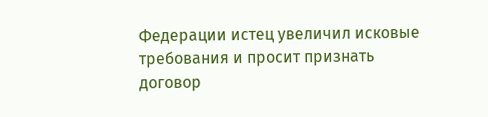Федерации истец увеличил исковые требования и просит признать договор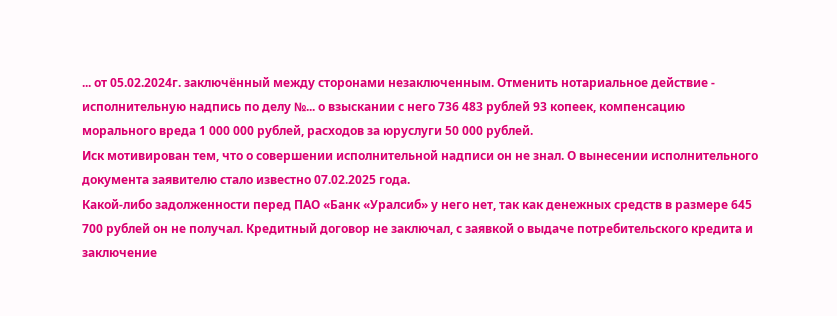... от 05.02.2024г. заключённый между сторонами незаключенным. Отменить нотариальное действие - исполнительную надпись по делу №... о взыскании с него 736 483 рублей 93 копеек, компенсацию морального вреда 1 000 000 рублей, расходов за юруслуги 50 000 рублей.
Иск мотивирован тем, что о совершении исполнительной надписи он не знал. О вынесении исполнительного документа заявителю стало известно 07.02.2025 года.
Какой-либо задолженности перед ПАО «Банк «Уралсиб» у него нет, так как денежных средств в размере 645 700 рублей он не получал. Кредитный договор не заключал, с заявкой о выдаче потребительского кредита и заключение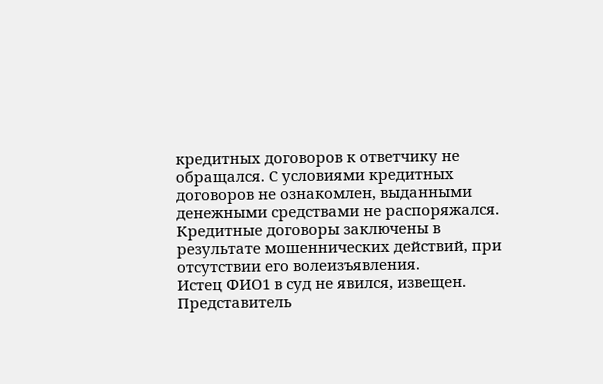кредитных договоров к ответчику не обращался. С условиями кредитных договоров не ознакомлен, выданными денежными средствами не распоряжался. Кредитные договоры заключены в результате мошеннических действий, при отсутствии его волеизъявления.
Истец ФИО1 в суд не явился, извещен.
Представитель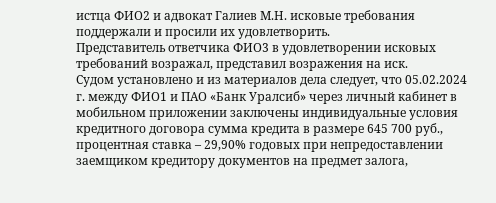истца ФИО2 и адвокат Галиев М.Н. исковые требования поддержали и просили их удовлетворить.
Представитель ответчика ФИО3 в удовлетворении исковых требований возражал, представил возражения на иск.
Судом установлено и из материалов дела следует, что 05.02.2024 г. между ФИО1 и ПАО «Банк Уралсиб» через личный кабинет в мобильном приложении заключены индивидуальные условия кредитного договора сумма кредита в размере 645 700 руб., процентная ставка – 29,90% годовых при непредоставлении заемщиком кредитору документов на предмет залога,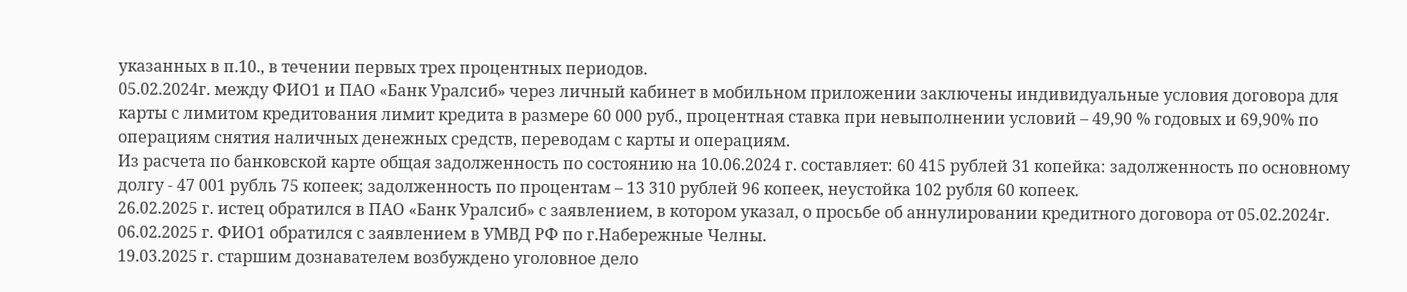указанных в п.10., в течении первых трех процентных периодов.
05.02.2024г. между ФИО1 и ПАО «Банк Уралсиб» через личный кабинет в мобильном приложении заключены индивидуальные условия договора для карты с лимитом кредитования лимит кредита в размере 60 000 руб., процентная ставка при невыполнении условий – 49,90 % годовых и 69,90% по операциям снятия наличных денежных средств, переводам с карты и операциям.
Из расчета по банковской карте общая задолженность по состоянию на 10.06.2024 г. составляет: 60 415 рублей 31 копейка: задолженность по основному долгу - 47 001 рубль 75 копеек; задолженность по процентам – 13 310 рублей 96 копеек, неустойка 102 рубля 60 копеек.
26.02.2025 г. истец обратился в ПАО «Банк Уралсиб» с заявлением, в котором указал, о просьбе об аннулировании кредитного договора от 05.02.2024г.
06.02.2025 г. ФИО1 обратился с заявлением в УМВД РФ по г.Набережные Челны.
19.03.2025 г. старшим дознавателем возбуждено уголовное дело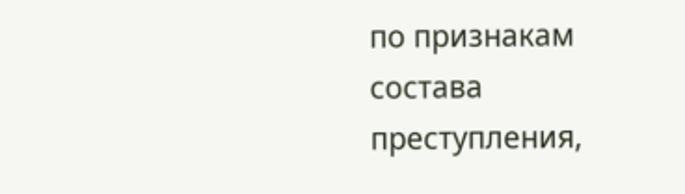по признакам состава преступления,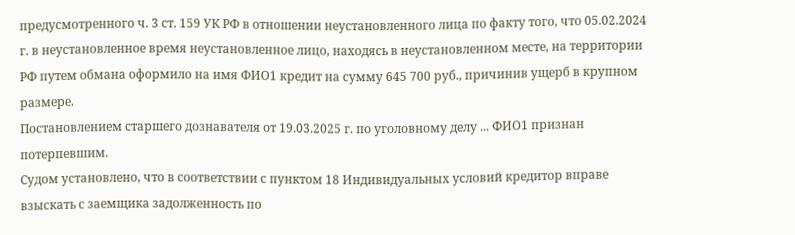предусмотренного ч. 3 ст. 159 УК РФ в отношении неустановленного лица по факту того, что 05.02.2024 г. в неустановленное время неустановленное лицо, находясь в неустановленном месте, на территории РФ путем обмана оформило на имя ФИО1 кредит на сумму 645 700 руб., причинив ущерб в крупном размере.
Постановлением старшего дознавателя от 19.03.2025 г. по уголовному делу ... ФИО1 признан потерпевшим.
Судом установлено, что в соответствии с пунктом 18 Индивидуальных условий кредитор вправе взыскать с заемщика задолженность по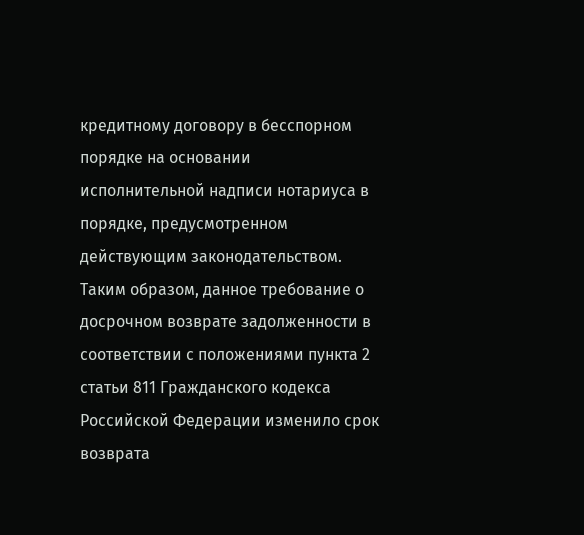кредитному договору в бесспорном порядке на основании исполнительной надписи нотариуса в порядке, предусмотренном действующим законодательством.
Таким образом, данное требование о досрочном возврате задолженности в соответствии с положениями пункта 2 статьи 811 Гражданского кодекса Российской Федерации изменило срок возврата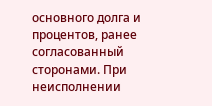основного долга и процентов, ранее согласованный сторонами. При неисполнении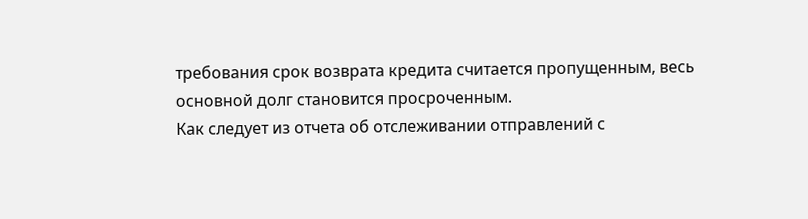требования срок возврата кредита считается пропущенным, весь основной долг становится просроченным.
Как следует из отчета об отслеживании отправлений с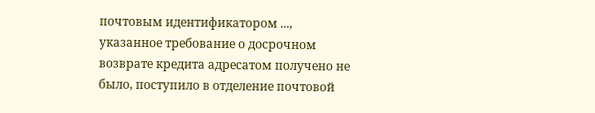почтовым идентификатором ..., указанное требование о досрочном возврате кредита адресатом получено не было, поступило в отделение почтовой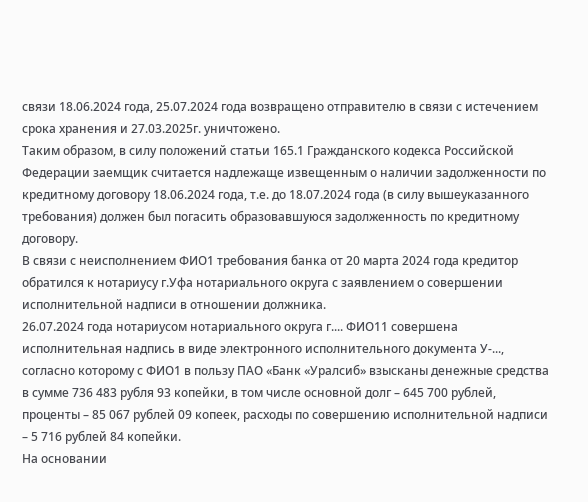связи 18.06.2024 года, 25.07.2024 года возвращено отправителю в связи с истечением срока хранения и 27.03.2025г. уничтожено.
Таким образом, в силу положений статьи 165.1 Гражданского кодекса Российской Федерации заемщик считается надлежаще извещенным о наличии задолженности по кредитному договору 18.06.2024 года, т.е. до 18.07.2024 года (в силу вышеуказанного требования) должен был погасить образовавшуюся задолженность по кредитному договору.
В связи с неисполнением ФИО1 требования банка от 20 марта 2024 года кредитор обратился к нотариусу г.Уфа нотариального округа с заявлением о совершении исполнительной надписи в отношении должника.
26.07.2024 года нотариусом нотариального округа г.... ФИО11 совершена исполнительная надпись в виде электронного исполнительного документа У-..., согласно которому с ФИО1 в пользу ПАО «Банк «Уралсиб» взысканы денежные средства в сумме 736 483 рубля 93 копейки, в том числе основной долг – 645 700 рублей, проценты – 85 067 рублей 09 копеек, расходы по совершению исполнительной надписи – 5 716 рублей 84 копейки.
На основании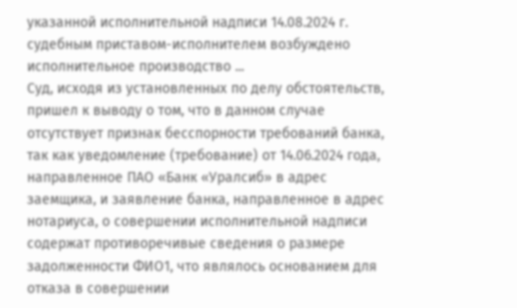указанной исполнительной надписи 14.08.2024 г. судебным приставом-исполнителем возбуждено исполнительное производство ...
Суд, исходя из установленных по делу обстоятельств, пришел к выводу о том, что в данном случае отсутствует признак бесспорности требований банка, так как уведомление (требование) от 14.06.2024 года, направленное ПАО «Банк «Уралсиб» в адрес заемщика, и заявление банка, направленное в адрес нотариуса, о совершении исполнительной надписи содержат противоречивые сведения о размере задолженности ФИО1, что являлось основанием для отказа в совершении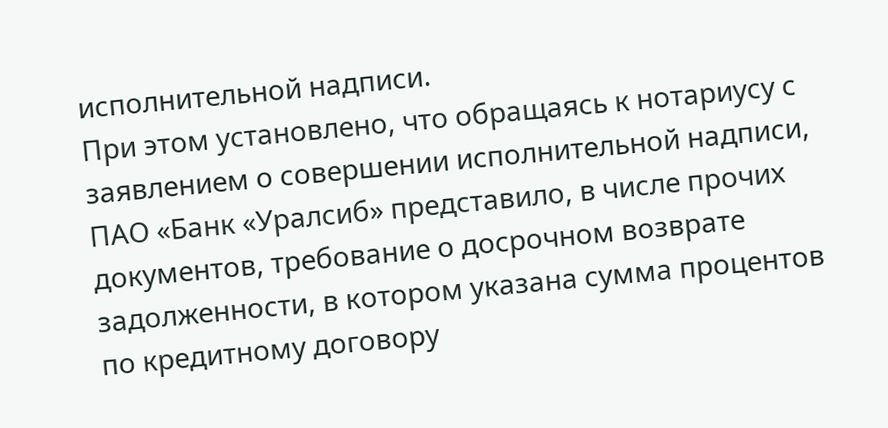исполнительной надписи.
При этом установлено, что обращаясь к нотариусу с заявлением о совершении исполнительной надписи, ПАО «Банк «Уралсиб» представило, в числе прочих документов, требование о досрочном возврате задолженности, в котором указана сумма процентов по кредитному договору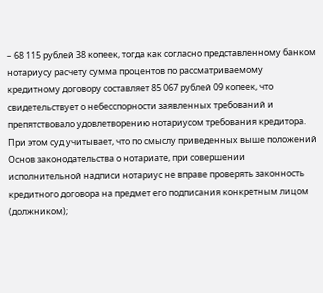– 68 115 рублей 38 копеек, тогда как согласно представленному банком нотариусу расчету сумма процентов по рассматриваемому кредитному договору составляет 85 067 рублей 09 копеек, что свидетельствует о небесспорности заявленных требований и препятствовало удовлетворению нотариусом требования кредитора.
При этом суд учитывает, что по смыслу приведенных выше положений Основ законодательства о нотариате, при совершении исполнительной надписи нотариус не вправе проверять законность кредитного договора на предмет его подписания конкретным лицом (должником);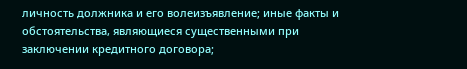личность должника и его волеизъявление; иные факты и обстоятельства, являющиеся существенными при заключении кредитного договора;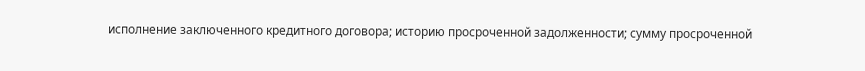исполнение заключенного кредитного договора; историю просроченной задолженности; сумму просроченной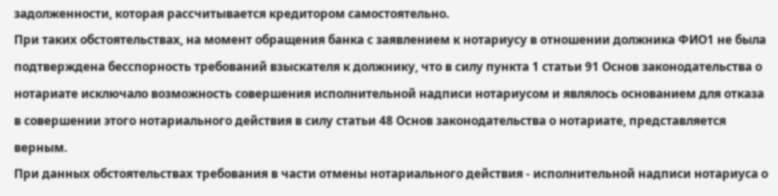задолженности, которая рассчитывается кредитором самостоятельно.
При таких обстоятельствах, на момент обращения банка с заявлением к нотариусу в отношении должника ФИО1 не была подтверждена бесспорность требований взыскателя к должнику, что в силу пункта 1 статьи 91 Основ законодательства о нотариате исключало возможность совершения исполнительной надписи нотариусом и являлось основанием для отказа в совершении этого нотариального действия в силу статьи 48 Основ законодательства о нотариате, представляется верным.
При данных обстоятельствах требования в части отмены нотариального действия - исполнительной надписи нотариуса о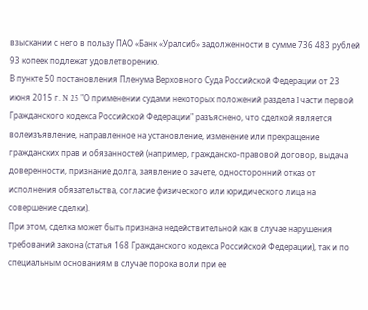взыскании с него в пользу ПАО «Банк «Уралсиб» задолженности в сумме 736 483 рублей 93 копеек подлежат удовлетворению.
В пункте 50 постановления Пленума Верховного Суда Российской Федерации от 23 июня 2015 г. N 25 "О применении судами некоторых положений раздела I части первой Гражданского кодекса Российской Федерации" разъяснено, что сделкой является волеизъявление, направленное на установление, изменение или прекращение гражданских прав и обязанностей (например, гражданско-правовой договор, выдача доверенности, признание долга, заявление о зачете, односторонний отказ от исполнения обязательства, согласие физического или юридического лица на совершение сделки).
При этом, сделка может быть признана недействительной как в случае нарушения требований закона (статья 168 Гражданского кодекса Российской Федерации), так и по специальным основаниям в случае порока воли при ее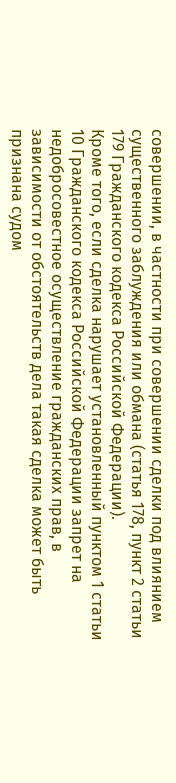совершении, в частности при совершении сделки под влиянием существенного заблуждения или обмана (статья 178, пункт 2 статьи 179 Гражданского кодекса Российской Федерации).
Кроме того, если сделка нарушает установленный пунктом 1 статьи 10 Гражданского кодекса Российской Федерации запрет на недобросовестное осуществление гражданских прав, в зависимости от обстоятельств дела такая сделка может быть признана судом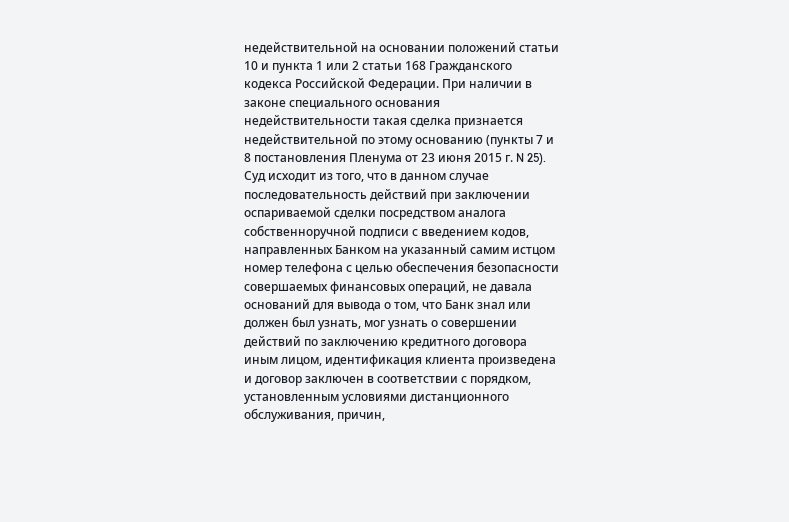недействительной на основании положений статьи 10 и пункта 1 или 2 статьи 168 Гражданского кодекса Российской Федерации. При наличии в законе специального основания недействительности такая сделка признается недействительной по этому основанию (пункты 7 и 8 постановления Пленума от 23 июня 2015 г. N 25).
Суд исходит из того, что в данном случае последовательность действий при заключении оспариваемой сделки посредством аналога собственноручной подписи с введением кодов, направленных Банком на указанный самим истцом номер телефона с целью обеспечения безопасности совершаемых финансовых операций, не давала оснований для вывода о том, что Банк знал или должен был узнать, мог узнать о совершении действий по заключению кредитного договора иным лицом, идентификация клиента произведена и договор заключен в соответствии с порядком, установленным условиями дистанционного обслуживания, причин,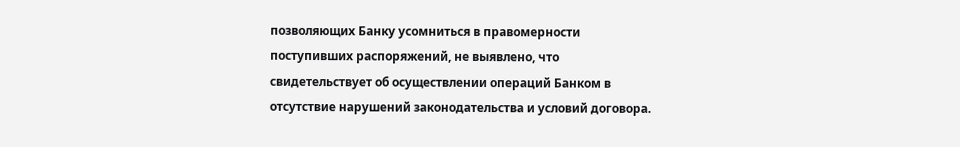позволяющих Банку усомниться в правомерности поступивших распоряжений, не выявлено, что свидетельствует об осуществлении операций Банком в отсутствие нарушений законодательства и условий договора.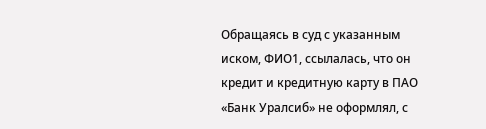Обращаясь в суд с указанным иском, ФИО1, ссылалась, что он кредит и кредитную карту в ПАО «Банк Уралсиб» не оформлял, с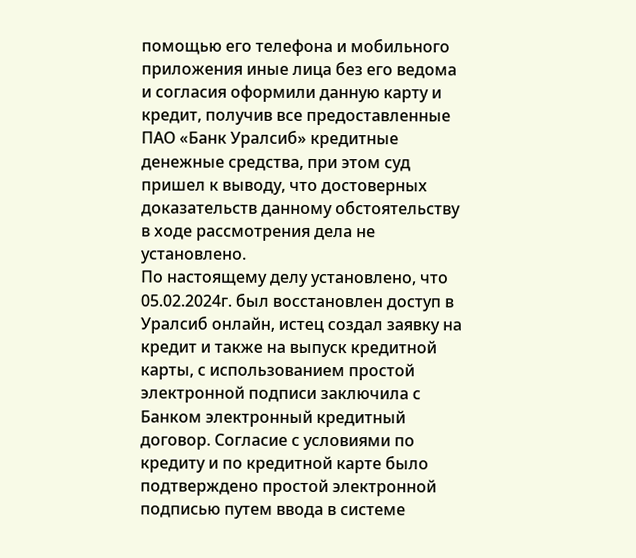помощью его телефона и мобильного приложения иные лица без его ведома и согласия оформили данную карту и кредит, получив все предоставленные ПАО «Банк Уралсиб» кредитные денежные средства, при этом суд пришел к выводу, что достоверных доказательств данному обстоятельству в ходе рассмотрения дела не установлено.
По настоящему делу установлено, что 05.02.2024г. был восстановлен доступ в Уралсиб онлайн, истец создал заявку на кредит и также на выпуск кредитной карты, с использованием простой электронной подписи заключила с Банком электронный кредитный договор. Согласие с условиями по кредиту и по кредитной карте было подтверждено простой электронной подписью путем ввода в системе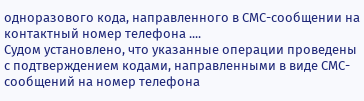одноразового кода, направленного в СМС-сообщении на контактный номер телефона ....
Судом установлено, что указанные операции проведены с подтверждением кодами, направленными в виде СМС-сообщений на номер телефона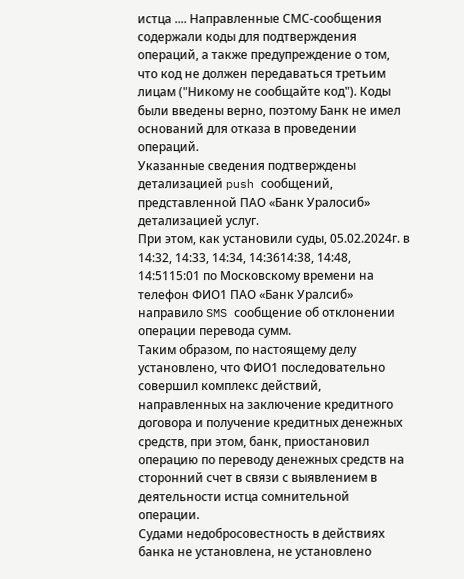истца .... Направленные СМС-сообщения содержали коды для подтверждения операций, а также предупреждение о том, что код не должен передаваться третьим лицам ("Никому не сообщайте код"). Коды были введены верно, поэтому Банк не имел оснований для отказа в проведении операций.
Указанные сведения подтверждены детализацией push сообщений, представленной ПАО «Банк Уралосиб» детализацией услуг.
При этом, как установили суды, 05.02.2024г. в 14:32, 14:33, 14:34, 14:3614:38, 14:48, 14:5115:01 по Московскому времени на телефон ФИО1 ПАО «Банк Уралсиб» направило SMS сообщение об отклонении операции перевода сумм.
Таким образом, по настоящему делу установлено, что ФИО1 последовательно совершил комплекс действий, направленных на заключение кредитного договора и получение кредитных денежных средств, при этом, банк, приостановил операцию по переводу денежных средств на сторонний счет в связи с выявлением в деятельности истца сомнительной операции.
Судами недобросовестность в действиях банка не установлена, не установлено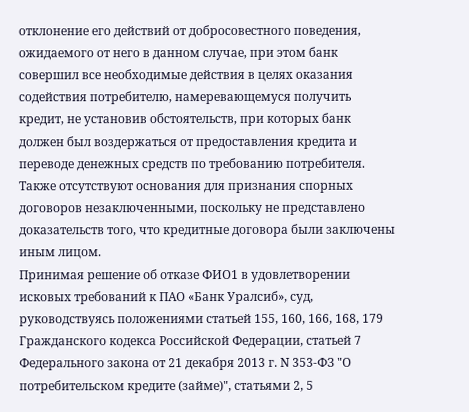отклонение его действий от добросовестного поведения, ожидаемого от него в данном случае, при этом банк совершил все необходимые действия в целях оказания содействия потребителю, намеревающемуся получить кредит, не установив обстоятельств, при которых банк должен был воздержаться от предоставления кредита и переводе денежных средств по требованию потребителя.
Также отсутствуют основания для признания спорных договоров незаключенными, поскольку не представлено доказательств того, что кредитные договора были заключены иным лицом.
Принимая решение об отказе ФИО1 в удовлетворении исковых требований к ПАО «Банк Уралсиб», суд, руководствуясь положениями статьей 155, 160, 166, 168, 179 Гражданского кодекса Российской Федерации, статьей 7 Федерального закона от 21 декабря 2013 г. N 353-ФЗ "О потребительском кредите (займе)", статьями 2, 5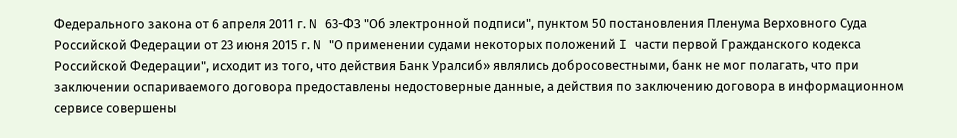Федерального закона от 6 апреля 2011 г. N 63-ФЗ "Об электронной подписи", пунктом 50 постановления Пленума Верховного Суда Российской Федерации от 23 июня 2015 г. N "О применении судами некоторых положений I части первой Гражданского кодекса Российской Федерации", исходит из того, что действия Банк Уралсиб» являлись добросовестными, банк не мог полагать, что при заключении оспариваемого договора предоставлены недостоверные данные, а действия по заключению договора в информационном сервисе совершены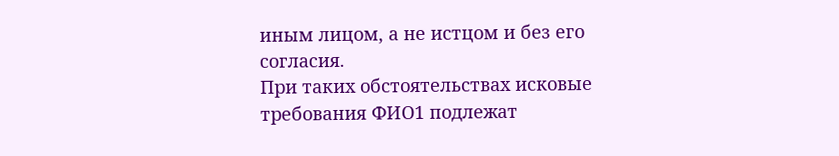иным лицом, а не истцом и без его согласия.
При таких обстоятельствах исковые требования ФИО1 подлежат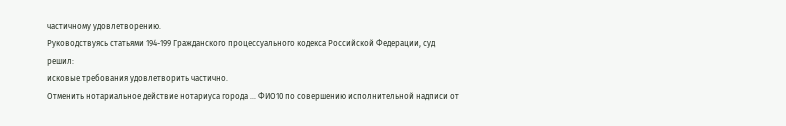частичному удовлетворению.
Руководствуясь статьями 194-199 Гражданского процессуального кодекса Российской Федерации, суд
решил:
исковые требования удовлетворить частично.
Отменить нотариальное действие нотариуса города ... ФИО10 по совершению исполнительной надписи от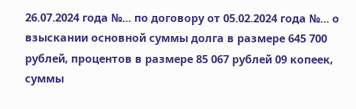26.07.2024 года №... по договору от 05.02.2024 года №... о взыскании основной суммы долга в размере 645 700 рублей, процентов в размере 85 067 рублей 09 копеек, суммы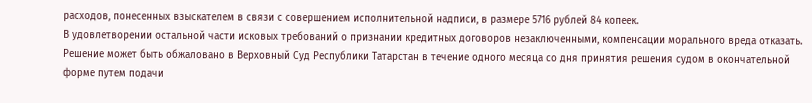расходов, понесенных взыскателем в связи с совершением исполнительной надписи, в размере 5716 рублей 84 копеек.
В удовлетворении остальной части исковых требований о признании кредитных договоров незаключенными, компенсации морального вреда отказать.
Решение может быть обжаловано в Верховный Суд Республики Татарстан в течение одного месяца со дня принятия решения судом в окончательной форме путем подачи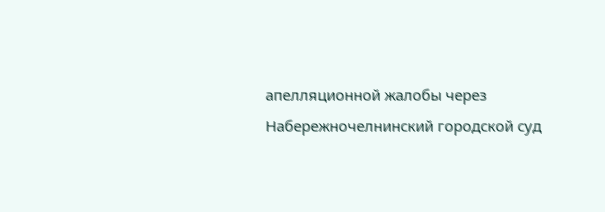апелляционной жалобы через Набережночелнинский городской суд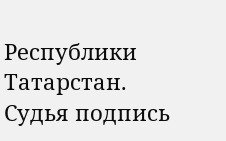Республики Татарстан.
Судья подпись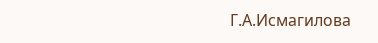Г.А.Исмагилова